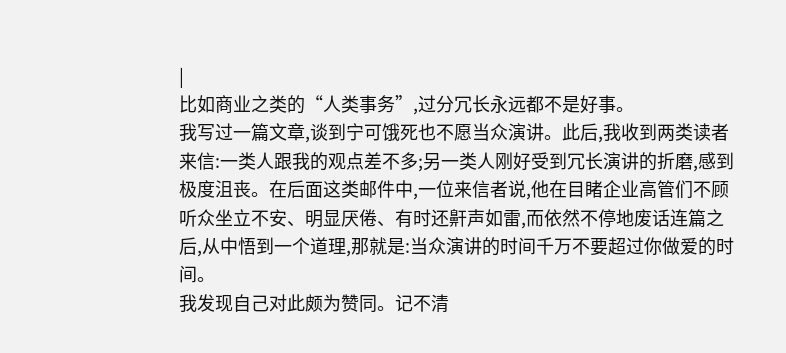|
比如商业之类的“人类事务”,过分冗长永远都不是好事。
我写过一篇文章,谈到宁可饿死也不愿当众演讲。此后,我收到两类读者来信:一类人跟我的观点差不多;另一类人刚好受到冗长演讲的折磨,感到极度沮丧。在后面这类邮件中,一位来信者说,他在目睹企业高管们不顾听众坐立不安、明显厌倦、有时还鼾声如雷,而依然不停地废话连篇之后,从中悟到一个道理,那就是:当众演讲的时间千万不要超过你做爱的时间。
我发现自己对此颇为赞同。记不清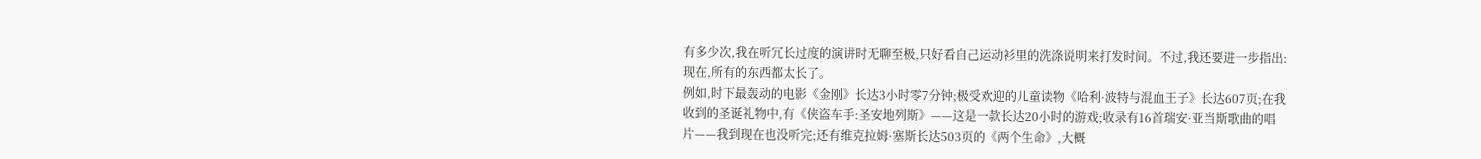有多少次,我在听冗长过度的演讲时无聊至极,只好看自己运动衫里的洗涤说明来打发时间。不过,我还要进一步指出:现在,所有的东西都太长了。
例如,时下最轰动的电影《金刚》长达3小时零7分钟;极受欢迎的儿童读物《哈利·波特与混血王子》长达607页;在我收到的圣诞礼物中,有《侠盗车手:圣安地列斯》——这是一款长达20小时的游戏;收录有16首瑞安·亚当斯歌曲的唱片——我到现在也没听完;还有维克拉姆·塞斯长达503页的《两个生命》,大概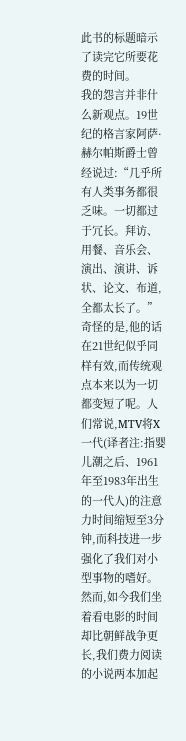此书的标题暗示了读完它所要花费的时间。
我的怨言并非什么新观点。19世纪的格言家阿萨·赫尔帕斯爵士曾经说过:“几乎所有人类事务都很乏味。一切都过于冗长。拜访、用餐、音乐会、演出、演讲、诉状、论文、布道,全都太长了。”奇怪的是,他的话在21世纪似乎同样有效,而传统观点本来以为一切都变短了呢。人们常说,MTV将X一代(译者注:指婴儿潮之后、1961年至1983年出生的一代人)的注意力时间缩短至3分钟,而科技进一步强化了我们对小型事物的嗜好。然而,如今我们坐着看电影的时间却比朝鲜战争更长,我们费力阅读的小说两本加起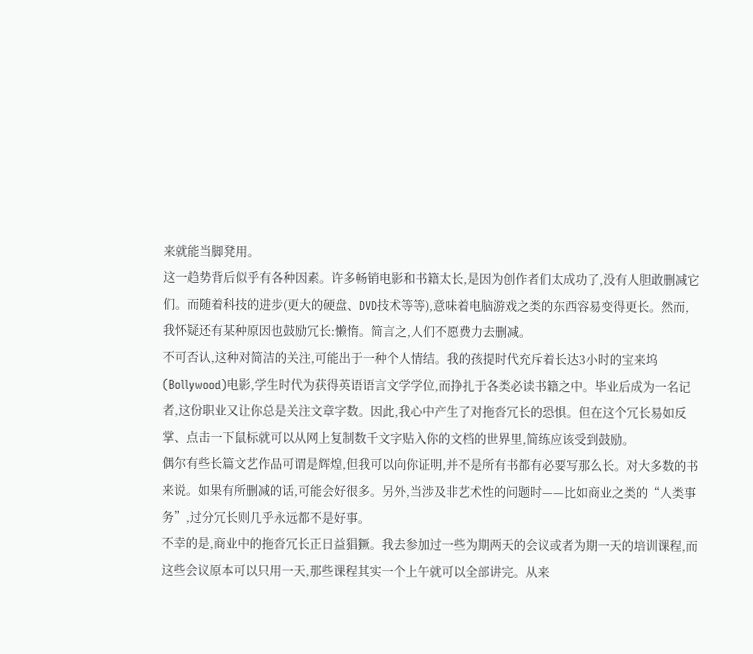来就能当脚凳用。
这一趋势背后似乎有各种因素。许多畅销电影和书籍太长,是因为创作者们太成功了,没有人胆敢删减它们。而随着科技的进步(更大的硬盘、DVD技术等等),意味着电脑游戏之类的东西容易变得更长。然而,我怀疑还有某种原因也鼓励冗长:懒惰。简言之,人们不愿费力去删减。
不可否认,这种对简洁的关注,可能出于一种个人情结。我的孩提时代充斥着长达3小时的宝来坞(Bollywood)电影,学生时代为获得英语语言文学学位,而挣扎于各类必读书籍之中。毕业后成为一名记者,这份职业又让你总是关注文章字数。因此,我心中产生了对拖沓冗长的恐惧。但在这个冗长易如反掌、点击一下鼠标就可以从网上复制数千文字贴入你的文档的世界里,简练应该受到鼓励。
偶尔有些长篇文艺作品可谓是辉煌,但我可以向你证明,并不是所有书都有必要写那么长。对大多数的书来说。如果有所删减的话,可能会好很多。另外,当涉及非艺术性的问题时——比如商业之类的“人类事务”,过分冗长则几乎永远都不是好事。
不幸的是,商业中的拖沓冗长正日益猖獗。我去参加过一些为期两天的会议或者为期一天的培训课程,而这些会议原本可以只用一天,那些课程其实一个上午就可以全部讲完。从来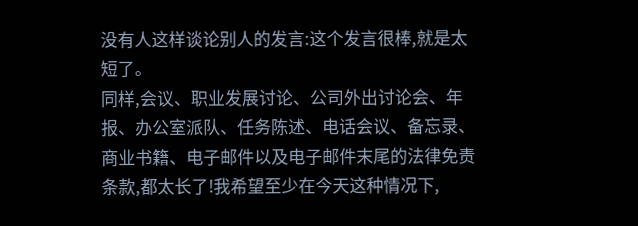没有人这样谈论别人的发言:这个发言很棒,就是太短了。
同样,会议、职业发展讨论、公司外出讨论会、年报、办公室派队、任务陈述、电话会议、备忘录、商业书籍、电子邮件以及电子邮件末尾的法律免责条款,都太长了!我希望至少在今天这种情况下,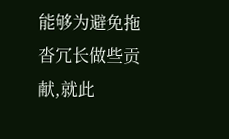能够为避免拖沓冗长做些贡献,就此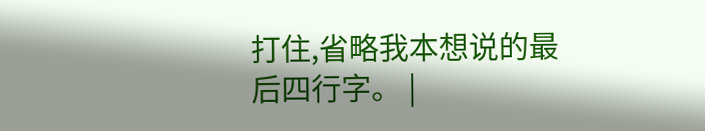打住,省略我本想说的最后四行字。 |